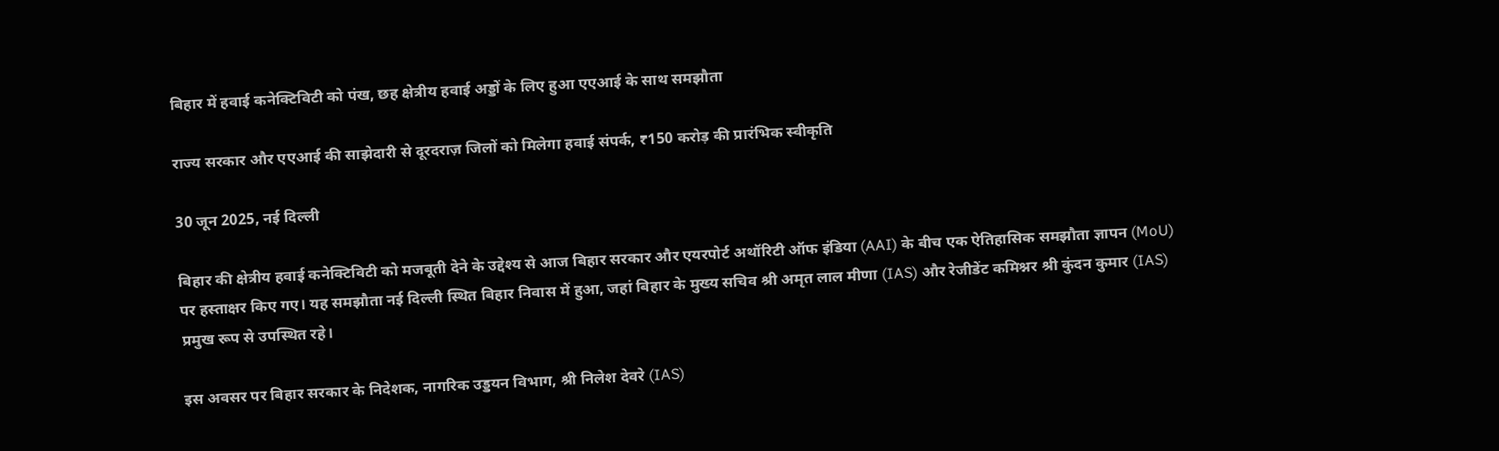बिहार में हवाई कनेक्टिविटी को पंख, छह क्षेत्रीय हवाई अड्डों के लिए हुआ एएआई के साथ समझौता

राज्य सरकार और एएआई की साझेदारी से दूरदराज़ जिलों को मिलेगा हवाई संपर्क, ₹150 करोड़ की प्रारंभिक स्वीकृति

30 जून 2025, नई दिल्ली

बिहार की क्षेत्रीय हवाई कनेक्टिविटी को मजबूती देने के उद्देश्य से आज बिहार सरकार और एयरपोर्ट अथॉरिटी ऑफ इंडिया (AAI) के बीच एक ऐतिहासिक समझौता ज्ञापन (MoU) पर हस्ताक्षर किए गए। यह समझौता नई दिल्ली स्थित बिहार निवास में हुआ, जहां बिहार के मुख्य सचिव श्री अमृत लाल मीणा (IAS) और रेजीडेंट कमिश्नर श्री कुंदन कुमार (IAS) प्रमुख रूप से उपस्थित रहे।

इस अवसर पर बिहार सरकार के निदेशक, नागरिक उड्डयन विभाग, श्री निलेश देवरे (IAS)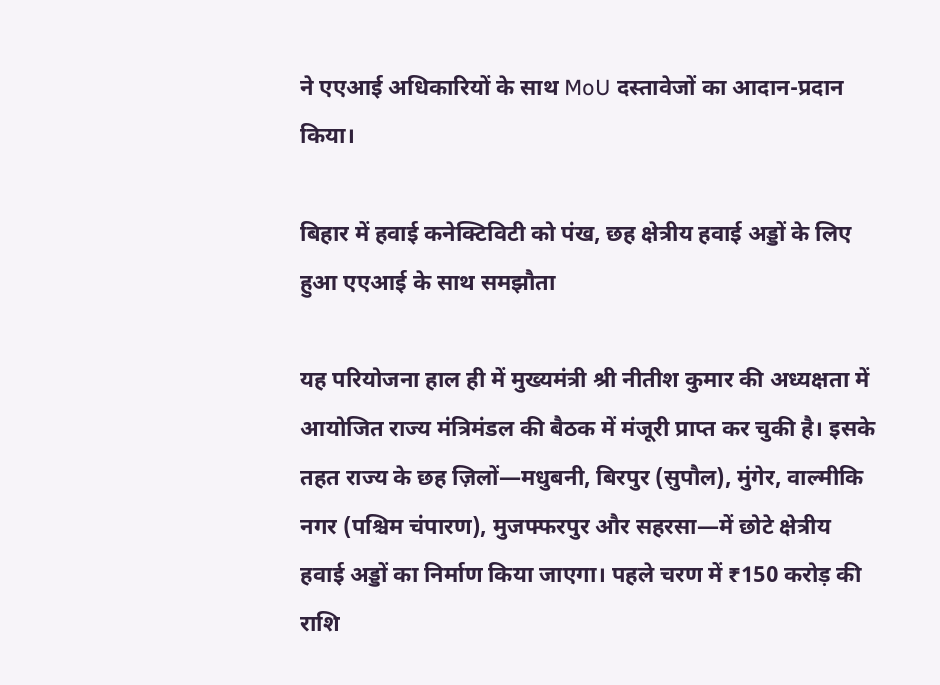ने एएआई अधिकारियों के साथ MoU दस्तावेजों का आदान-प्रदान किया।

बिहार में हवाई कनेक्टिविटी को पंख, छह क्षेत्रीय हवाई अड्डों के लिए हुआ एएआई के साथ समझौता

यह परियोजना हाल ही में मुख्यमंत्री श्री नीतीश कुमार की अध्यक्षता में आयोजित राज्य मंत्रिमंडल की बैठक में मंजूरी प्राप्त कर चुकी है। इसके तहत राज्य के छह ज़िलों—मधुबनी, बिरपुर (सुपौल), मुंगेर, वाल्मीकि नगर (पश्चिम चंपारण), मुजफ्फरपुर और सहरसा—में छोटे क्षेत्रीय हवाई अड्डों का निर्माण किया जाएगा। पहले चरण में ₹150 करोड़ की राशि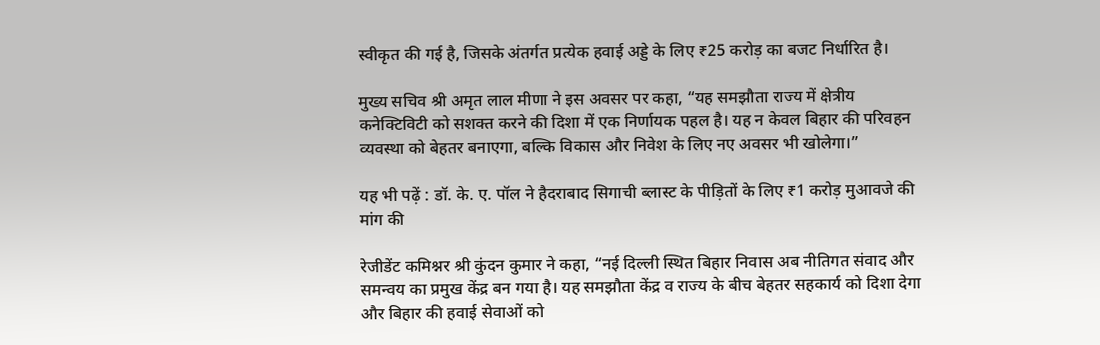स्वीकृत की गई है, जिसके अंतर्गत प्रत्येक हवाई अड्डे के लिए ₹25 करोड़ का बजट निर्धारित है।

मुख्य सचिव श्री अमृत लाल मीणा ने इस अवसर पर कहा, “यह समझौता राज्य में क्षेत्रीय कनेक्टिविटी को सशक्त करने की दिशा में एक निर्णायक पहल है। यह न केवल बिहार की परिवहन व्यवस्था को बेहतर बनाएगा, बल्कि विकास और निवेश के लिए नए अवसर भी खोलेगा।”

यह भी पढ़ें : डॉ. के. ए. पॉल ने हैदराबाद सिगाची ब्लास्ट के पीड़ितों के लिए ₹1 करोड़ मुआवजे की मांग की

रेजीडेंट कमिश्नर श्री कुंदन कुमार ने कहा, “नई दिल्ली स्थित बिहार निवास अब नीतिगत संवाद और समन्वय का प्रमुख केंद्र बन गया है। यह समझौता केंद्र व राज्य के बीच बेहतर सहकार्य को दिशा देगा और बिहार की हवाई सेवाओं को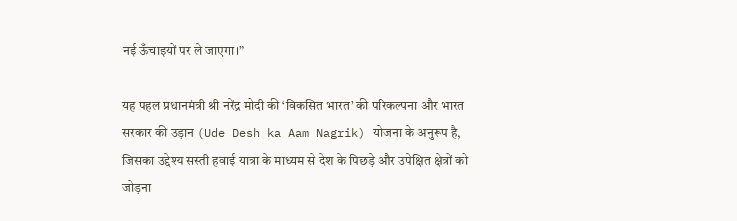नई ऊँचाइयों पर ले जाएगा।”

यह पहल प्रधानमंत्री श्री नरेंद्र मोदी की ‘विकसित भारत’ की परिकल्पना और भारत सरकार की उड़ान (Ude Desh ka Aam Nagrik) योजना के अनुरूप है, जिसका उद्देश्य सस्ती हवाई यात्रा के माध्यम से देश के पिछड़े और उपेक्षित क्षेत्रों को जोड़ना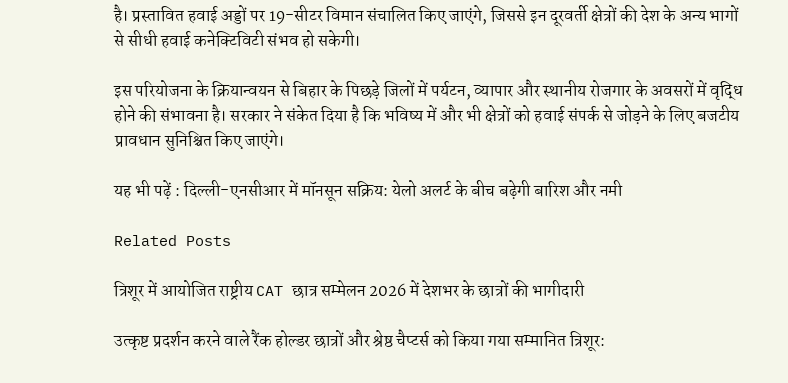है। प्रस्तावित हवाई अड्डों पर 19-सीटर विमान संचालित किए जाएंगे, जिससे इन दूरवर्ती क्षेत्रों की देश के अन्य भागों से सीधी हवाई कनेक्टिविटी संभव हो सकेगी।

इस परियोजना के क्रियान्वयन से बिहार के पिछड़े जिलों में पर्यटन, व्यापार और स्थानीय रोजगार के अवसरों में वृद्धि होने की संभावना है। सरकार ने संकेत दिया है कि भविष्य में और भी क्षेत्रों को हवाई संपर्क से जोड़ने के लिए बजटीय प्रावधान सुनिश्चित किए जाएंगे।

यह भी पढ़ें : दिल्ली-एनसीआर में मॉनसून सक्रिय: येलो अलर्ट के बीच बढ़ेगी बारिश और नमी

Related Posts

त्रिशूर में आयोजित राष्ट्रीय CAT छात्र सम्मेलन 2026 में देशभर के छात्रों की भागीदारी

उत्कृष्ट प्रदर्शन करने वाले रैंक होल्डर छात्रों और श्रेष्ठ चैप्टर्स को किया गया सम्मानित त्रिशूर: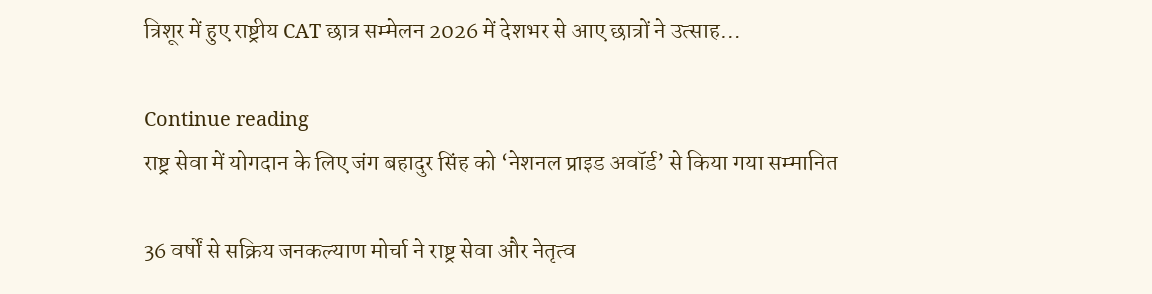त्रिशूर में हुए राष्ट्रीय CAT छात्र सम्मेलन 2026 में देशभर से आए छात्रों ने उत्साह…

Continue reading
राष्ट्र सेवा में योगदान के लिए जंग बहादुर सिंह को ‘नेशनल प्राइड अवॉर्ड’ से किया गया सम्मानित

36 वर्षों से सक्रिय जनकल्याण मोर्चा ने राष्ट्र सेवा और नेतृत्व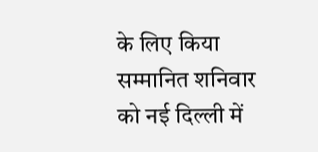के लिए किया सम्मानित शनिवार को नई दिल्ली में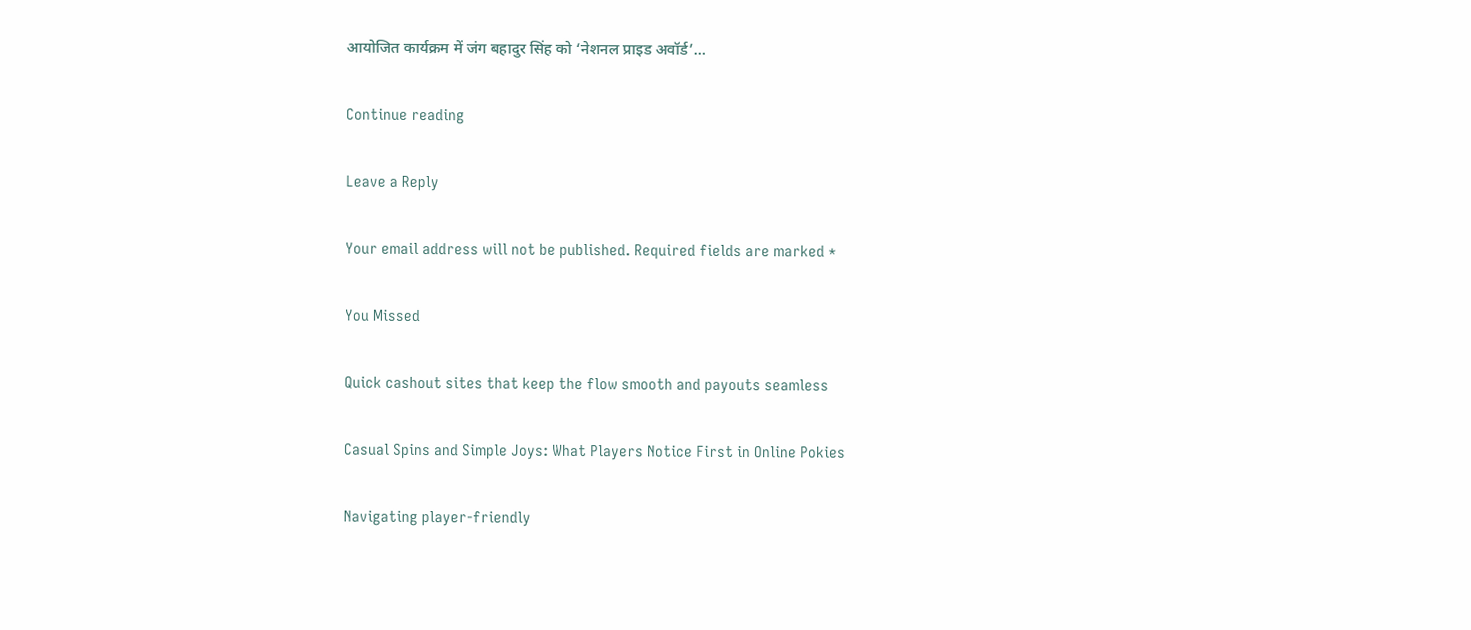आयोजित कार्यक्रम में जंग बहादुर सिंह को ‘नेशनल प्राइड अवॉर्ड’…

Continue reading

Leave a Reply

Your email address will not be published. Required fields are marked *

You Missed

Quick cashout sites that keep the flow smooth and payouts seamless

Casual Spins and Simple Joys: What Players Notice First in Online Pokies

Navigating player-friendly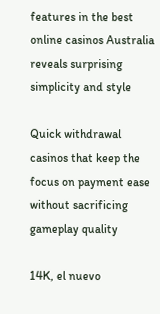features in the best online casinos Australia reveals surprising simplicity and style

Quick withdrawal casinos that keep the focus on payment ease without sacrificing gameplay quality

14K, el nuevo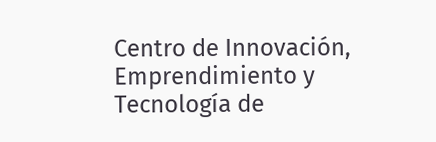Centro de Innovación, Emprendimiento y Tecnología de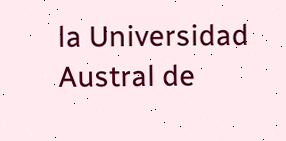la Universidad Austral de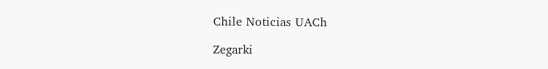Chile Noticias UACh

Zegarki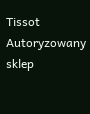Tissot Autoryzowany sklep